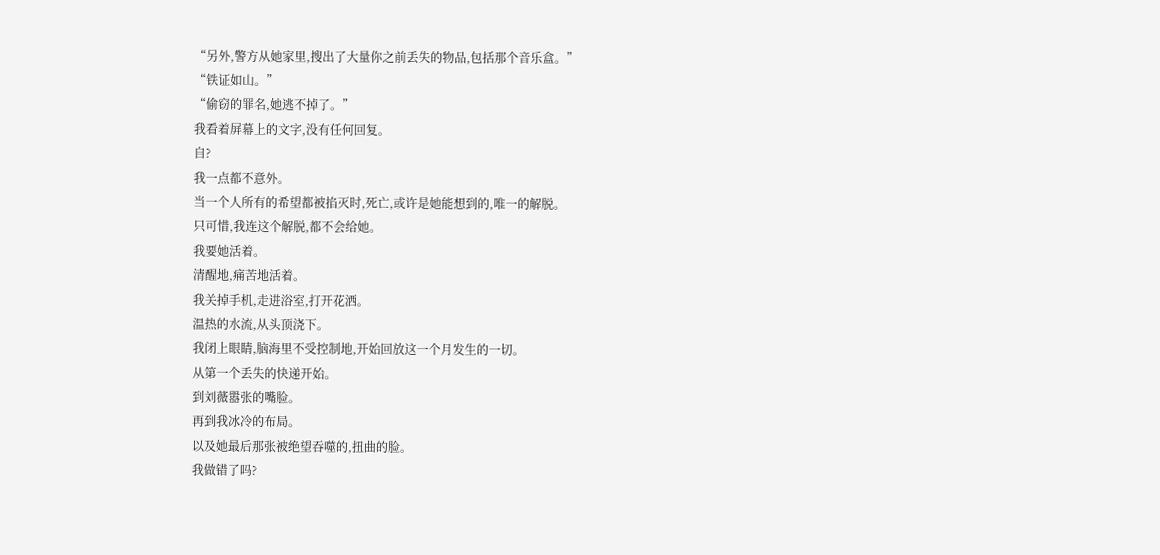“另外,警方从她家里,搜出了大量你之前丢失的物品,包括那个音乐盒。”
“铁证如山。”
“偷窃的罪名,她逃不掉了。”
我看着屏幕上的文字,没有任何回复。
自?
我一点都不意外。
当一个人所有的希望都被掐灭时,死亡,或许是她能想到的,唯一的解脱。
只可惜,我连这个解脱,都不会给她。
我要她活着。
清醒地,痛苦地活着。
我关掉手机,走进浴室,打开花洒。
温热的水流,从头顶浇下。
我闭上眼睛,脑海里不受控制地,开始回放这一个月发生的一切。
从第一个丢失的快递开始。
到刘薇嚣张的嘴脸。
再到我冰冷的布局。
以及她最后那张被绝望吞噬的,扭曲的脸。
我做错了吗?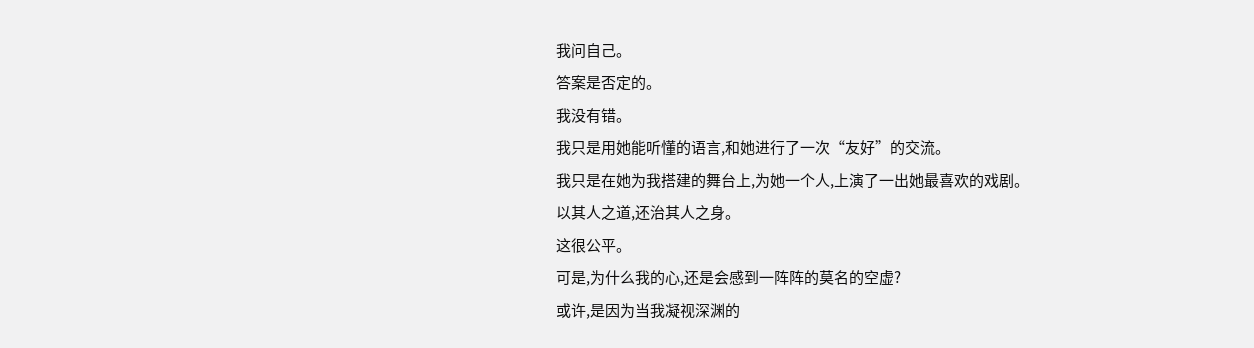我问自己。
答案是否定的。
我没有错。
我只是用她能听懂的语言,和她进行了一次“友好”的交流。
我只是在她为我搭建的舞台上,为她一个人,上演了一出她最喜欢的戏剧。
以其人之道,还治其人之身。
这很公平。
可是,为什么我的心,还是会感到一阵阵的莫名的空虚?
或许,是因为当我凝视深渊的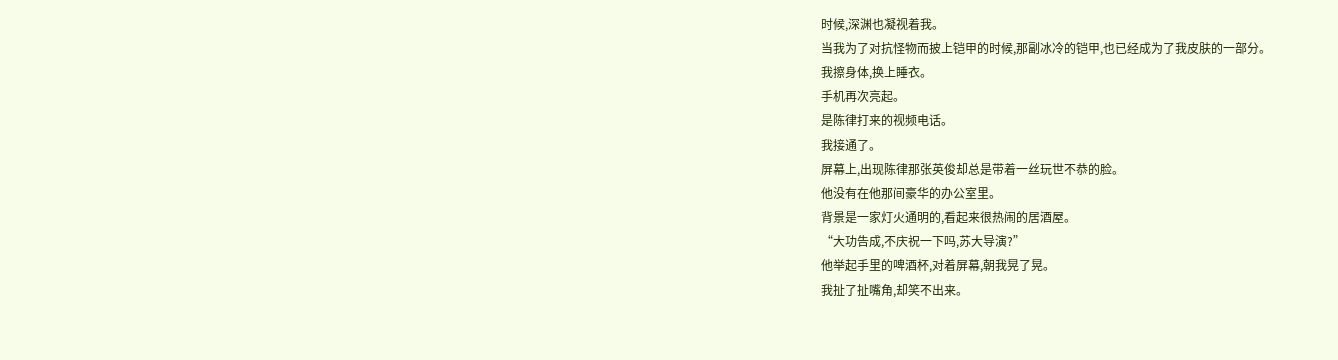时候,深渊也凝视着我。
当我为了对抗怪物而披上铠甲的时候,那副冰冷的铠甲,也已经成为了我皮肤的一部分。
我擦身体,换上睡衣。
手机再次亮起。
是陈律打来的视频电话。
我接通了。
屏幕上,出现陈律那张英俊却总是带着一丝玩世不恭的脸。
他没有在他那间豪华的办公室里。
背景是一家灯火通明的,看起来很热闹的居酒屋。
“大功告成,不庆祝一下吗,苏大导演?”
他举起手里的啤酒杯,对着屏幕,朝我晃了晃。
我扯了扯嘴角,却笑不出来。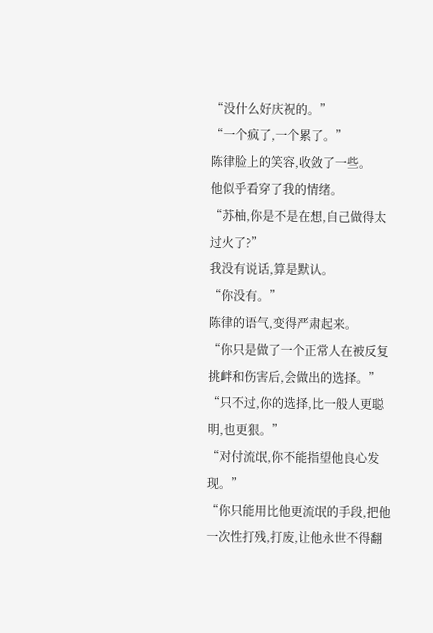“没什么好庆祝的。”
“一个疯了,一个累了。”
陈律脸上的笑容,收敛了一些。
他似乎看穿了我的情绪。
“苏柚,你是不是在想,自己做得太过火了?”
我没有说话,算是默认。
“你没有。”
陈律的语气,变得严肃起来。
“你只是做了一个正常人在被反复挑衅和伤害后,会做出的选择。”
“只不过,你的选择,比一般人更聪明,也更狠。”
“对付流氓,你不能指望他良心发现。”
“你只能用比他更流氓的手段,把他一次性打残,打废,让他永世不得翻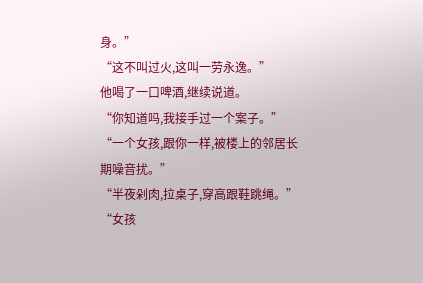身。”
“这不叫过火,这叫一劳永逸。”
他喝了一口啤酒,继续说道。
“你知道吗,我接手过一个案子。”
“一个女孩,跟你一样,被楼上的邻居长期噪音扰。”
“半夜剁肉,拉桌子,穿高跟鞋跳绳。”
“女孩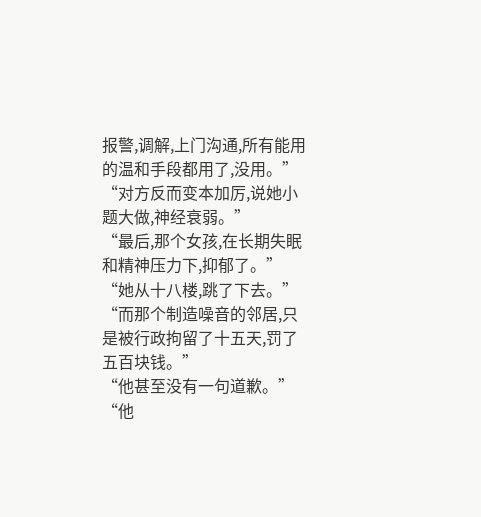报警,调解,上门沟通,所有能用的温和手段都用了,没用。”
“对方反而变本加厉,说她小题大做,神经衰弱。”
“最后,那个女孩,在长期失眠和精神压力下,抑郁了。”
“她从十八楼,跳了下去。”
“而那个制造噪音的邻居,只是被行政拘留了十五天,罚了五百块钱。”
“他甚至没有一句道歉。”
“他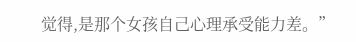觉得,是那个女孩自己心理承受能力差。”